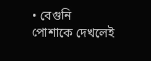• বেগুনি পোশাকে দেখলেই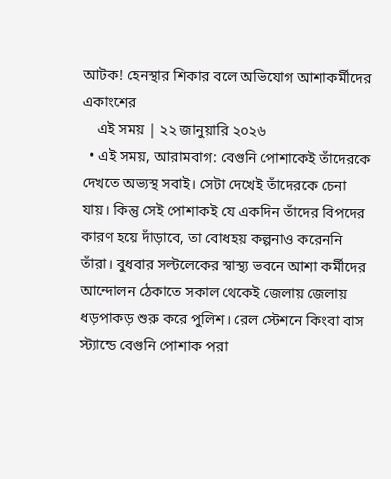আটক! হেনস্থার শিকার বলে অভিযোগ আশাকর্মীদের একাংশের
    এই সময় | ২২ জানুয়ারি ২০২৬
  • এই সময়, আরামবাগ: বেগুনি পোশাকেই তাঁদেরকে দেখতে অভ্যস্থ সবাই। সেটা দেখেই তাঁদেরকে চেনা যায়। কিন্তু সেই পোশাকই যে একদিন তাঁদের বিপদের কারণ হয়ে দাঁড়াবে, তা বোধহয় কল্পনাও করেননি তাঁরা। বুধবার সল্টলেকের স্বাস্থ্য ভবনে আশা কর্মীদের আন্দোলন ঠেকাতে সকাল থেকেই জেলায় জেলায় ধড়পাকড় শুরু করে পুলিশ। রেল স্টেশনে কিংবা বাস স্ট্যান্ডে বেগুনি পোশাক পরা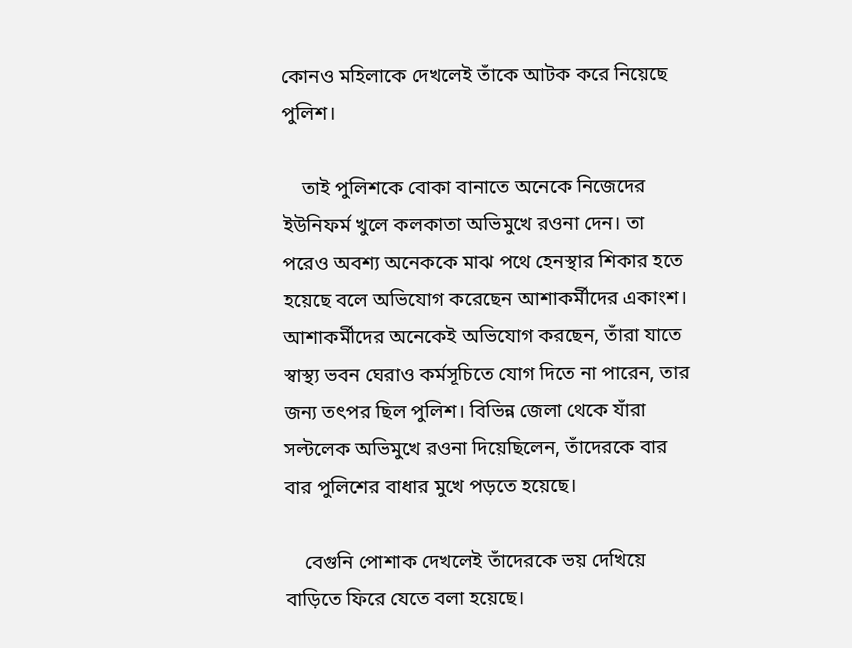কোনও মহিলাকে দেখলেই তাঁকে আটক করে নিয়েছে পুলিশ।

    তাই পুলিশকে বোকা বানাতে অনেকে নিজেদের ইউনিফর্ম খুলে কলকাতা অভিমুখে রওনা দেন। তা পরেও অবশ্য অনেককে মাঝ পথে হেনস্থার শিকার হতে হয়েছে বলে অভিযোগ করেছেন আশাকর্মীদের একাংশ। আশাকর্মীদের অনেকেই অভিযোগ করছেন, তাঁরা যাতে স্বাস্থ্য ভবন ঘেরাও কর্মসূচিতে যোগ দিতে না পারেন, তার জন্য তৎপর ছিল পুলিশ। বিভিন্ন জেলা থেকে যাঁরা সল্টলেক অভিমুখে রওনা দিয়েছিলেন, তাঁদেরকে বার বার পুলিশের বাধার মুখে পড়তে হয়েছে।

    বেগুনি পোশাক দেখলেই তাঁদেরকে ভয় দেখিয়ে বাড়িতে ফিরে যেতে বলা হয়েছে।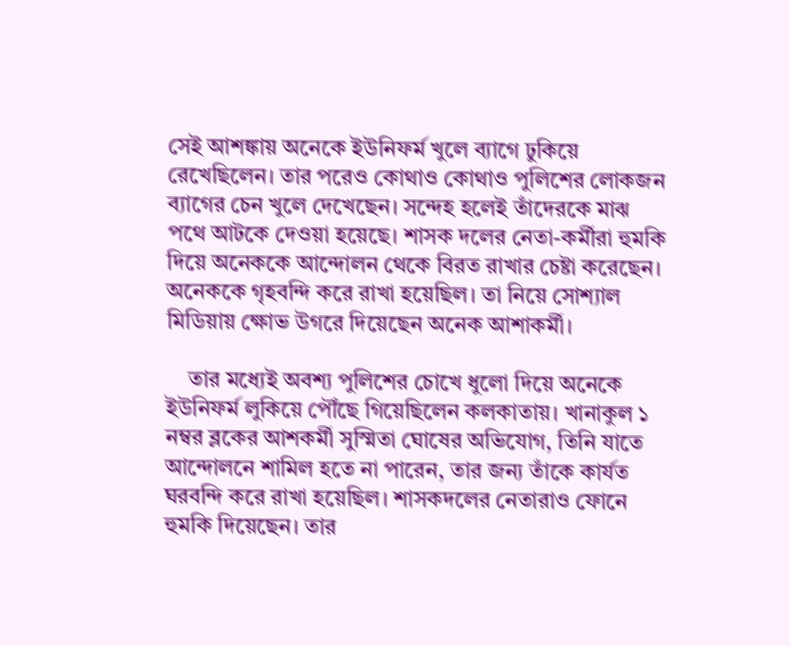সেই আশঙ্কায় অনেকে ইউনিফর্ম খুলে ব্যাগে ঢুকিয়ে রেখেছিলেন। তার পরেও কোথাও কোথাও পুলিশের লোকজন ব্যাগের চেন খুলে দেখেছেন। সন্দেহ হলেই তাঁদেরকে মাঝ পথে আটকে দেওয়া হয়েছে। শাসক দলের নেতা-কর্মীরা হুমকি দিয়ে অনেককে আন্দোলন থেকে বিরত রাখার চেষ্টা করেছেন। অনেককে গৃহবন্দি করে রাখা হয়েছিল। তা নিয়ে সোশ্যাল মিডিয়ায় ক্ষোভ উগরে দিয়েছেন অনেক আশাকর্মী।

    তার মধ্যেই অবশ্য পুলিশের চোখে ধুলো দিয়ে অনেকে ইউনিফর্ম লুকিয়ে পৌঁছে গিয়েছিলেন কলকাতায়। খানাকুল ১ নম্বর ব্লকের আশকর্মী সুস্মিতা ঘোষের অভিযোগ, তিনি যাতে আন্দোলনে শামিল হতে না পারেন, তার জন্য তাঁকে কার্যত ঘরবন্দি করে রাখা হয়েছিল। শাসকদলের নেতারাও ফোনে হুমকি দিয়েছেন। তার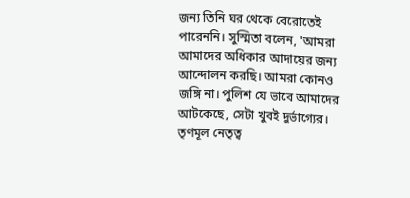জন্য তিনি ঘর থেকে বেরোতেই পারেননি। সুস্মিতা বলেন, 'আমরা আমাদের অধিকার আদায়ের জন্য আন্দোলন করছি। আমরা কোনও জঙ্গি না। পুলিশ যে ভাবে আমাদের আটকেছে, সেটা খুবই দুর্ভাগ্যের। তৃণমূল নেতৃত্ব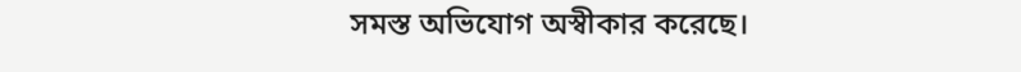সমস্ত অভিযোগ অস্বীকার করেছে।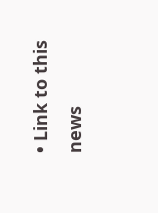• Link to this news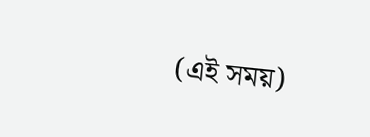(এই সময়)